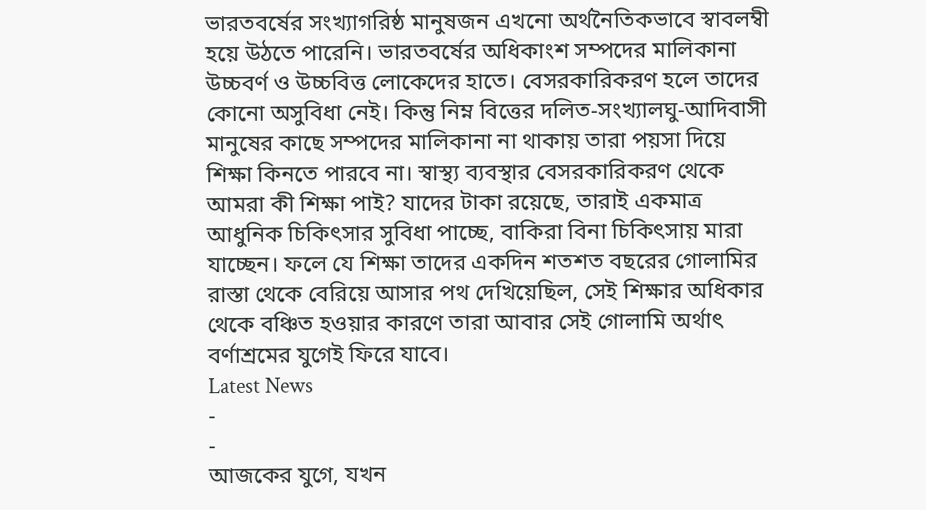ভারতবর্ষের সংখ্যাগরিষ্ঠ মানুষজন এখনো অর্থনৈতিকভাবে স্বাবলম্বী হয়ে উঠতে পারেনি। ভারতবর্ষের অধিকাংশ সম্পদের মালিকানা উচ্চবর্ণ ও উচ্চবিত্ত লোকেদের হাতে। বেসরকারিকরণ হলে তাদের কোনো অসুবিধা নেই। কিন্তু নিম্ন বিত্তের দলিত-সংখ্যালঘু-আদিবাসী মানুষের কাছে সম্পদের মালিকানা না থাকায় তারা পয়সা দিয়ে শিক্ষা কিনতে পারবে না। স্বাস্থ্য ব্যবস্থার বেসরকারিকরণ থেকে আমরা কী শিক্ষা পাই? যাদের টাকা রয়েছে, তারাই একমাত্র আধুনিক চিকিৎসার সুবিধা পাচ্ছে, বাকিরা বিনা চিকিৎসায় মারা যাচ্ছেন। ফলে যে শিক্ষা তাদের একদিন শতশত বছরের গোলামির রাস্তা থেকে বেরিয়ে আসার পথ দেখিয়েছিল, সেই শিক্ষার অধিকার থেকে বঞ্চিত হওয়ার কারণে তারা আবার সেই গোলামি অর্থাৎ বর্ণাশ্রমের যুগেই ফিরে যাবে।
Latest News
-
-
আজকের যুগে, যখন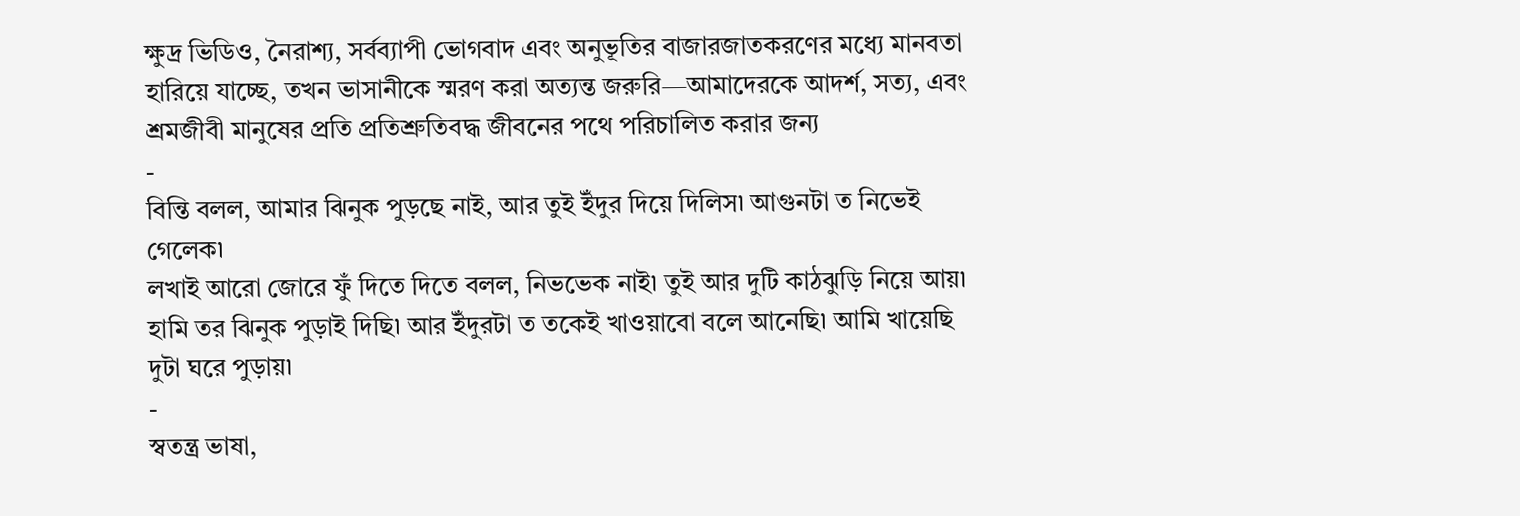ক্ষুদ্র ভিডিও, নৈরাশ্য, সর্বব্যাপী ভোগবাদ এবং অনুভূতির বাজারজাতকরণের মধ্যে মানবতা হারিয়ে যাচ্ছে, তখন ভাসানীকে স্মরণ করা অত্যন্ত জরুরি—আমাদেরকে আদর্শ, সত্য, এবং শ্রমজীবী মানুষের প্রতি প্রতিশ্রুতিবদ্ধ জীবনের পথে পরিচালিত করার জন্য
-
বিন্তি বলল, আমার ঝিনুক পুড়ছে নাই, আর তুই ইঁদুর দিয়ে দিলিস৷ আগুনটা ত নিভেই গেলেক৷
লখাই আরো জোরে ফুঁ দিতে দিতে বলল, নিভভেক নাই৷ তুই আর দুটি কাঠঝুড়ি নিয়ে আয়৷ হামি তর ঝিনুক পুড়াই দিছি৷ আর ইঁদুরটা ত তকেই খাওয়াবো বলে আনেছি৷ আমি খায়েছি দুটা ঘরে পুড়ায়৷
-
স্বতন্ত্র ভাষা,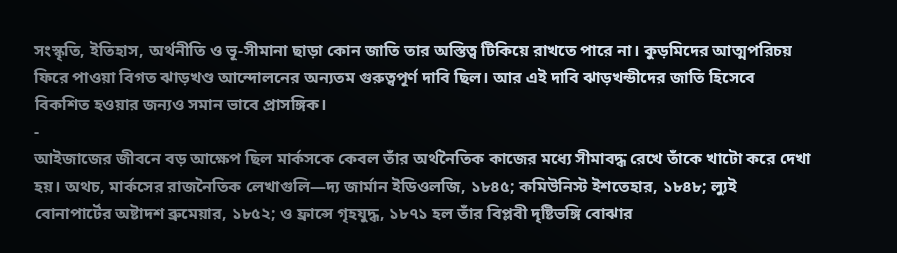সংস্কৃতি, ইতিহাস, অর্থনীতি ও ভূ-সীমানা ছাড়া কোন জাতি তার অস্তিত্ব টিকিয়ে রাখতে পারে না। কুড়মিদের আত্মপরিচয় ফিরে পাওয়া বিগত ঝাড়খণ্ড আন্দোলনের অন্যতম গুরুত্বপূর্ণ দাবি ছিল। আর এই দাবি ঝাড়খন্ডীদের জাতি হিসেবে বিকশিত হওয়ার জন্যও সমান ভাবে প্রাসঙ্গিক।
-
আইজাজের জীবনে বড় আক্ষেপ ছিল মার্কসকে কেবল তাঁর অর্থনৈতিক কাজের মধ্যে সীমাবদ্ধ রেখে তাঁকে খাটো করে দেখা হয়। অথচ, মার্কসের রাজনৈতিক লেখাগুলি—দ্য জার্মান ইডিওলজি, ১৮৪৫; কমিউনিস্ট ইশতেহার, ১৮৪৮; ল্যুই বোনাপার্টের অষ্টাদশ ব্রুমেয়ার, ১৮৫২; ও ফ্রান্সে গৃহযুদ্ধ, ১৮৭১ হল তাঁর বিপ্লবী দৃষ্টিভঙ্গি বোঝার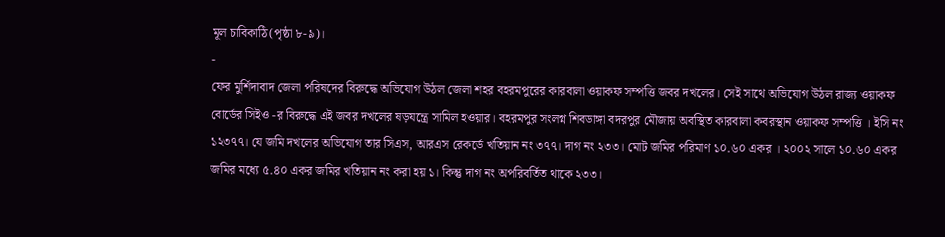মূল চাবিকাঠি(পৃষ্ঠা ৮-৯)।
-
ফের মুর্শিদাবাদ জেলা পরিষদের বিরুদ্ধে অভিযোগ উঠল জেলা শহর বহরমপুরের কারবালা ওয়াকফ সম্পত্তি জবর দখলের। সেই সাথে অভিযোগ উঠল রাজ্য ওয়াকফ বোর্ডের সিইও -র বিরুদ্ধে এই জবর দখলের ষড়যন্ত্রে সামিল হওয়ার। বহরমপুর সংলগ্ন শিবডাঙ্গা বদরপুর মৌজায় অবস্থিত কারবালা কবরস্থান ওয়াকফ সম্পত্তি । ইসি নং ১২৩৭৭। যে জমি দখলের অভিযোগ তার সিএস, আরএস রেকর্ডে খতিয়ান নং ৩৭৭। দাগ নং ২৩৩। মোট জমির পরিমাণ ১০.৬০ একর । ২০০২ সালে ১০.৬০ একর জমির মধ্যে ৫.৪০ একর জমির খতিয়ান নং করা হয় ১। কিন্তু দাগ নং অপরিবর্তিত থাকে ২৩৩।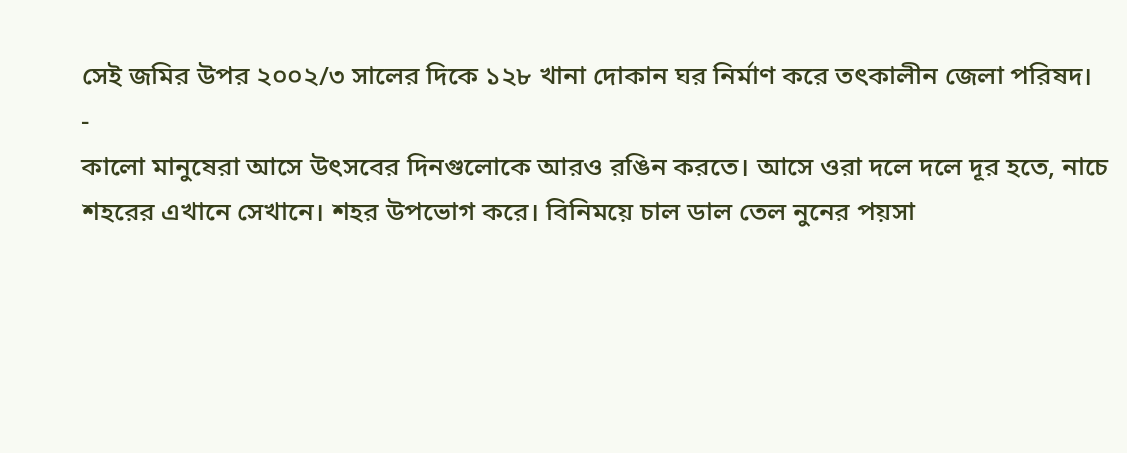সেই জমির উপর ২০০২/৩ সালের দিকে ১২৮ খানা দোকান ঘর নির্মাণ করে তৎকালীন জেলা পরিষদ।
-
কালো মানুষেরা আসে উৎসবের দিনগুলোকে আরও রঙিন করতে। আসে ওরা দলে দলে দূর হতে, নাচে শহরের এখানে সেখানে। শহর উপভোগ করে। বিনিময়ে চাল ডাল তেল নুনের পয়সা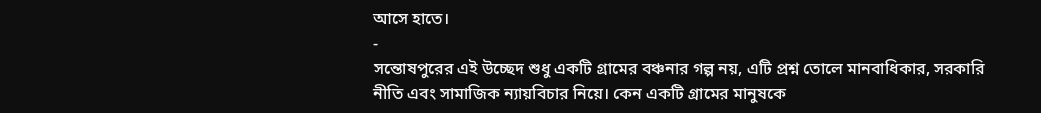আসে হাতে।
-
সন্তোষপুরের এই উচ্ছেদ শুধু একটি গ্রামের বঞ্চনার গল্প নয়, এটি প্রশ্ন তোলে মানবাধিকার, সরকারি নীতি এবং সামাজিক ন্যায়বিচার নিয়ে। কেন একটি গ্রামের মানুষকে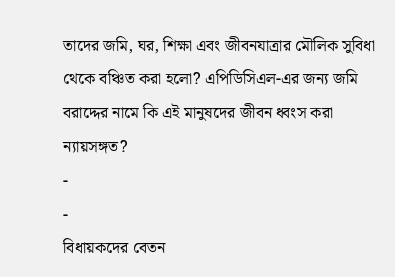তাদের জমি, ঘর, শিক্ষা এবং জীবনযাত্রার মৌলিক সুবিধা থেকে বঞ্চিত করা হলো? এপিডিসিএল-এর জন্য জমি বরাদ্দের নামে কি এই মানুষদের জীবন ধ্বংস করা ন্যায়সঙ্গত?
-
-
বিধায়কদের বেতন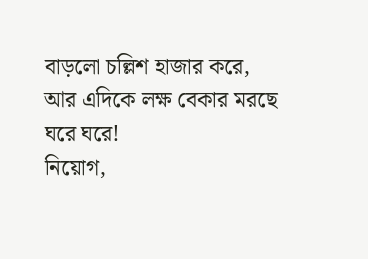বাড়লো চল্লিশ হাজার করে,
আর এদিকে লক্ষ বেকার মরছে ঘরে ঘরে!
নিয়োগ,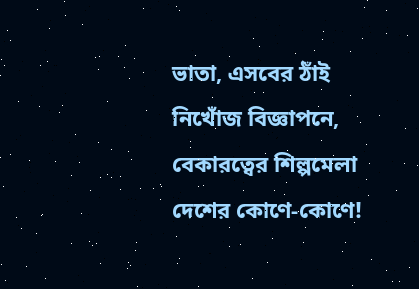ভাতা, এসবের ঠাঁই নিখোঁজ বিজ্ঞাপনে,
বেকারত্বের শিল্পমেলা দেশের কোণে-কোণে!